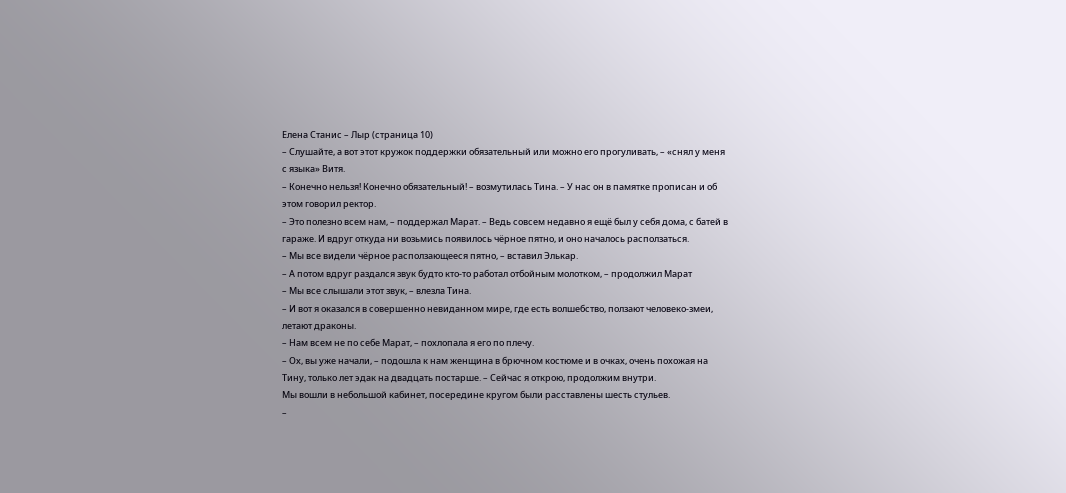Елена Станис – Лыр (страница 10)
– Слушайте, а вот этот кружок поддержки обязательный или можно его прогуливать, – «снял у меня с языка» Витя.
– Конечно нельзя! Конечно обязательный! – возмутилась Тина. – У нас он в памятке прописан и об этом говорил ректор.
– Это полезно всем нам, – поддержал Марат. – Ведь совсем недавно я ещё был у себя дома, с батей в гараже. И вдруг откуда ни возьмись появилось чёрное пятно, и оно началось расползаться.
– Мы все видели чёрное расползающееся пятно, – вставил Элькар.
– А потом вдруг раздался звук будто кто-то работал отбойным молотком, – продолжил Марат
– Мы все слышали этот звук, – влезла Тина.
– И вот я оказался в совершенно невиданном мире, где есть волшебство, ползают человеко-змеи, летают драконы.
– Нам всем не по себе Марат, – похлопала я его по плечу.
– Ох, вы уже начали, – подошла к нам женщина в брючном костюме и в очках, очень похожая на Тину, только лет эдак на двадцать постарше. – Сейчас я открою, продолжим внутри.
Мы вошли в небольшой кабинет, посередине кругом были расставлены шесть стульев.
–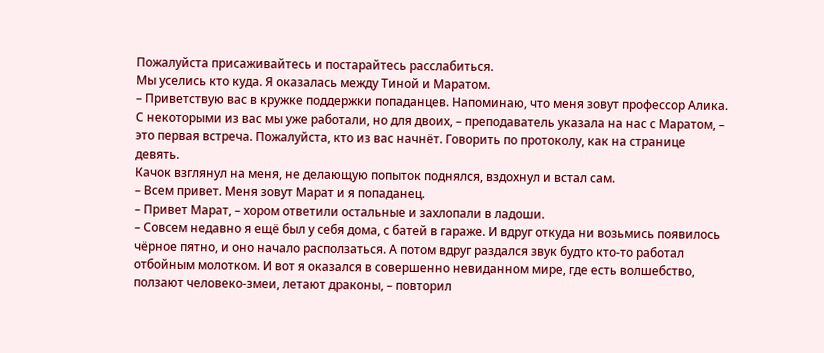Пожалуйста присаживайтесь и постарайтесь расслабиться.
Мы уселись кто куда. Я оказалась между Тиной и Маратом.
– Приветствую вас в кружке поддержки попаданцев. Напоминаю, что меня зовут профессор Алика. С некоторыми из вас мы уже работали, но для двоих, – преподаватель указала на нас с Маратом, – это первая встреча. Пожалуйста, кто из вас начнёт. Говорить по протоколу, как на странице девять.
Качок взглянул на меня, не делающую попыток поднялся, вздохнул и встал сам.
– Всем привет. Меня зовут Марат и я попаданец.
– Привет Марат, – хором ответили остальные и захлопали в ладоши.
– Совсем недавно я ещё был у себя дома, с батей в гараже. И вдруг откуда ни возьмись появилось чёрное пятно, и оно начало расползаться. А потом вдруг раздался звук будто кто-то работал отбойным молотком. И вот я оказался в совершенно невиданном мире, где есть волшебство, ползают человеко-змеи, летают драконы, – повторил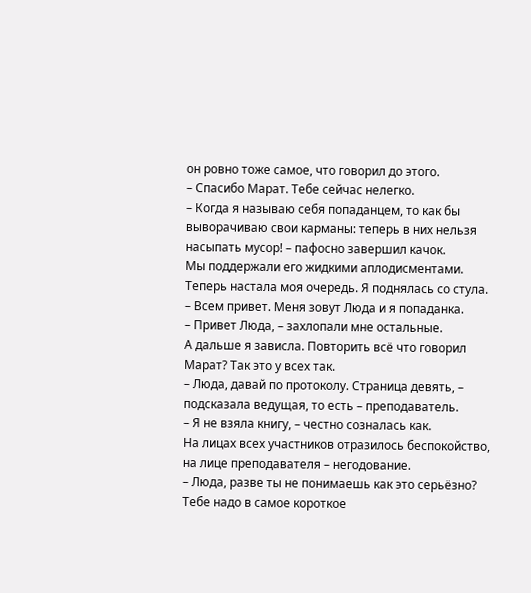он ровно тоже самое, что говорил до этого.
– Спасибо Марат. Тебе сейчас нелегко.
– Когда я называю себя попаданцем, то как бы выворачиваю свои карманы: теперь в них нельзя насыпать мусор! – пафосно завершил качок.
Мы поддержали его жидкими аплодисментами.
Теперь настала моя очередь. Я поднялась со стула.
– Всем привет. Меня зовут Люда и я попаданка.
– Привет Люда, – захлопали мне остальные.
А дальше я зависла. Повторить всё что говорил Марат? Так это у всех так.
– Люда, давай по протоколу. Страница девять, – подсказала ведущая, то есть – преподаватель.
– Я не взяла книгу, – честно созналась как.
На лицах всех участников отразилось беспокойство, на лице преподавателя – негодование.
– Люда, разве ты не понимаешь как это серьёзно? Тебе надо в самое короткое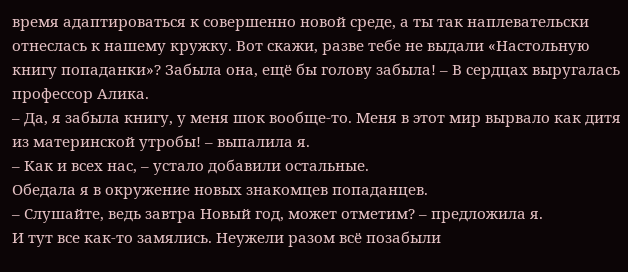время адаптироваться к совершенно новой среде, а ты так наплевательски отнеслась к нашему кружку. Вот скажи, разве тебе не выдали «Настольную книгу попаданки»? Забыла она, ещё бы голову забыла! – В сердцах выругалась профессор Алика.
– Да, я забыла книгу, у меня шок вообще-то. Меня в этот мир вырвало как дитя из материнской утробы! – выпалила я.
– Как и всех нас, – устало добавили остальные.
Обедала я в окружение новых знакомцев попаданцев.
– Слушайте, ведь завтра Новый год, может отметим? – предложила я.
И тут все как-то замялись. Неужели разом всё позабыли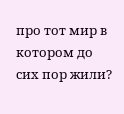про тот мир в котором до сих пор жили?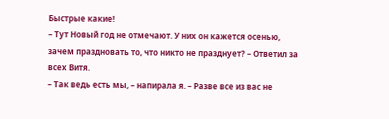Быстрые какие!
– Тут Новый год не отмечают. У них он кажется осенью, зачем праздновать то, что никто не празднует? – Ответил за всех Витя.
– Так ведь есть мы, – напирала я. – Разве все из вас не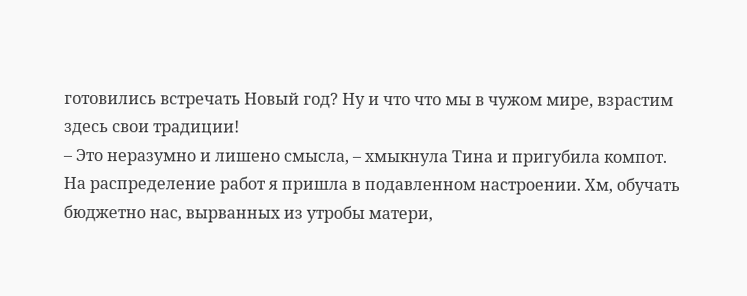готовились встречать Новый год? Ну и что что мы в чужом мире, взрастим здесь свои традиции!
– Это неразумно и лишено смысла, – хмыкнула Тина и пригубила компот.
На распределение работ я пришла в подавленном настроении. Хм, обучать бюджетно нас, вырванных из утробы матери,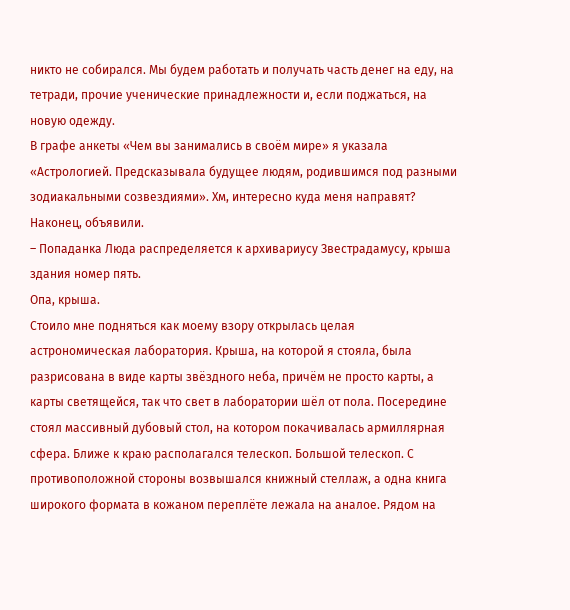никто не собирался. Мы будем работать и получать часть денег на еду, на тетради, прочие ученические принадлежности и, если поджаться, на новую одежду.
В графе анкеты «Чем вы занимались в своём мире» я указала «Астрологией. Предсказывала будущее людям, родившимся под разными зодиакальными созвездиями». Хм, интересно куда меня направят?
Наконец, объявили.
– Попаданка Люда распределяется к архивариусу Звестрадамусу, крыша здания номер пять.
Опа, крыша.
Стоило мне подняться как моему взору открылась целая астрономическая лаборатория. Крыша, на которой я стояла, была разрисована в виде карты звёздного неба, причём не просто карты, а карты светящейся, так что свет в лаборатории шёл от пола. Посередине стоял массивный дубовый стол, на котором покачивалась армиллярная сфера. Ближе к краю располагался телескоп. Большой телескоп. С противоположной стороны возвышался книжный стеллаж, а одна книга широкого формата в кожаном переплёте лежала на аналое. Рядом на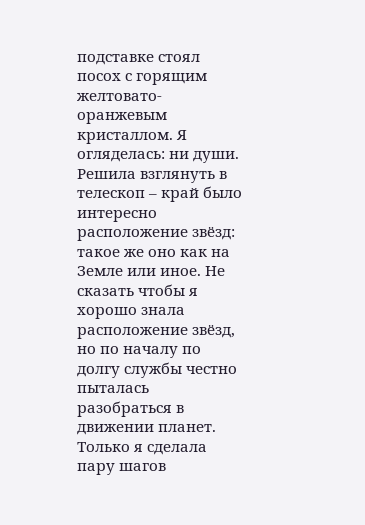подставке стоял посох с горящим желтовато-оранжевым кристаллом. Я огляделась: ни души. Решила взглянуть в телескоп – край было интересно расположение звёзд: такое же оно как на Земле или иное. Не сказать чтобы я хорошо знала расположение звёзд, но по началу по долгу службы честно пыталась разобраться в движении планет.
Только я сделала пару шагов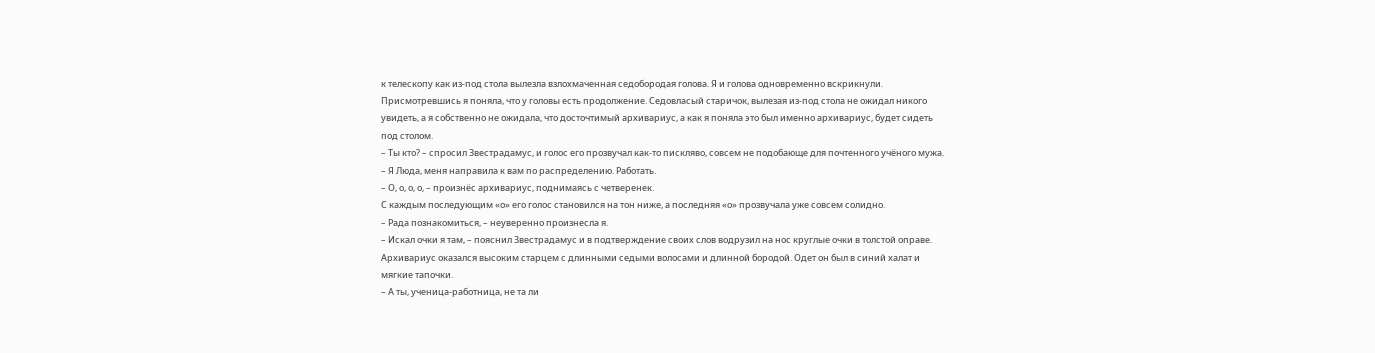к телескопу как из-под стола вылезла взлохмаченная седобородая голова. Я и голова одновременно вскрикнули.
Присмотревшись я поняла, что у головы есть продолжение. Седовласый старичок, вылезая из-под стола не ожидал никого увидеть, а я собственно не ожидала, что досточтимый архивариус, а как я поняла это был именно архивариус, будет сидеть под столом.
– Ты кто? – спросил Звестрадамус, и голос его прозвучал как-то пискляво, совсем не подобающе для почтенного учёного мужа.
– Я Люда, меня направила к вам по распределению. Работать.
– О, о, о, о, – произнёс архивариус, поднимаясь с четверенек.
С каждым последующим «о» его голос становился на тон ниже, а последняя «о» прозвучала уже совсем солидно.
– Рада познакомиться, – неуверенно произнесла я.
– Искал очки я там, – пояснил Звестрадамус и в подтверждение своих слов водрузил на нос круглые очки в толстой оправе.
Архивариус оказался высоким старцем с длинными седыми волосами и длинной бородой. Одет он был в синий халат и мягкие тапочки.
– А ты, ученица-работница, не та ли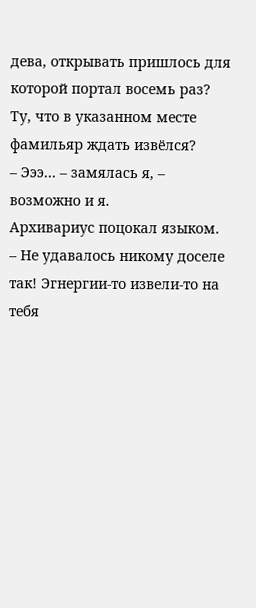дева, открывать пришлось для которой портал восемь раз? Ту, что в указанном месте фамильяр ждать извёлся?
– Эээ… – замялась я, – возможно и я.
Архивариус поцокал языком.
– Не удавалось никому доселе так! Эгнергии-то извели-то на тебя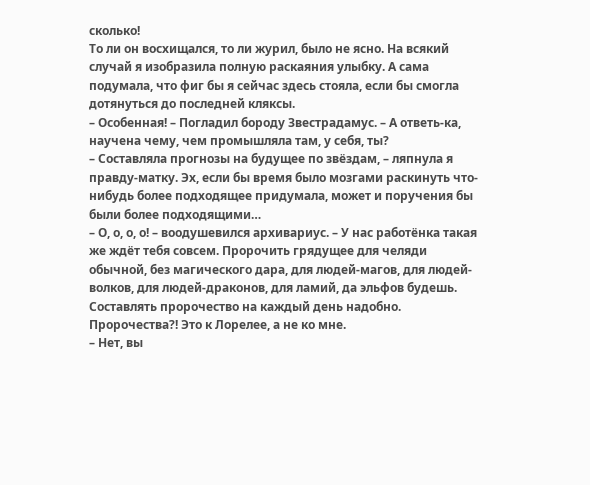сколько!
То ли он восхищался, то ли журил, было не ясно. На всякий случай я изобразила полную раскаяния улыбку. А сама подумала, что фиг бы я сейчас здесь стояла, если бы смогла дотянуться до последней кляксы.
– Особенная! – Погладил бороду Звестрадамус. – А ответь-ка, научена чему, чем промышляла там, у себя, ты?
– Составляла прогнозы на будущее по звёздам, – ляпнула я правду-матку. Эх, если бы время было мозгами раскинуть что-нибудь более подходящее придумала, может и поручения бы были более подходящими…
– О, о, о, о! – воодушевился архивариус. – У нас работёнка такая же ждёт тебя совсем. Пророчить грядущее для челяди обычной, без магического дара, для людей-магов, для людей-волков, для людей-драконов, для ламий, да эльфов будешь. Составлять пророчество на каждый день надобно.
Пророчества?! Это к Лорелее, а не ко мне.
– Нет, вы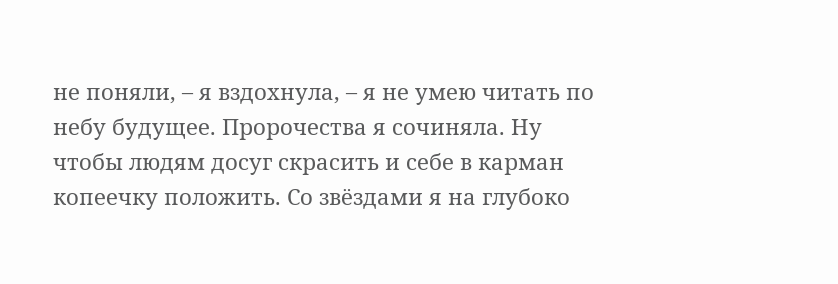не поняли, – я вздохнула, – я не умею читать по небу будущее. Пророчества я сочиняла. Ну чтобы людям досуг скрасить и себе в карман копеечку положить. Со звёздами я на глубоко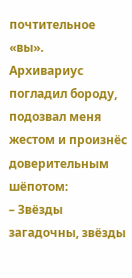почтительное «вы».
Архивариус погладил бороду, подозвал меня жестом и произнёс доверительным шёпотом:
– Звёзды загадочны, звёзды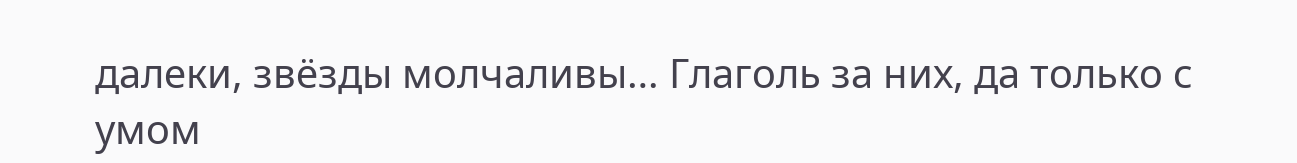далеки, звёзды молчаливы… Глаголь за них, да только с умом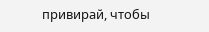привирай, чтобы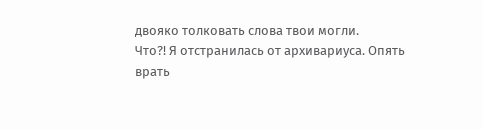двояко толковать слова твои могли.
Что?! Я отстранилась от архивариуса. Опять врать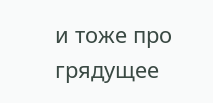и тоже про грядущее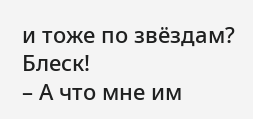и тоже по звёздам? Блеск!
– А что мне им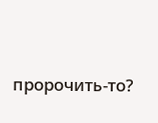пророчить-то?